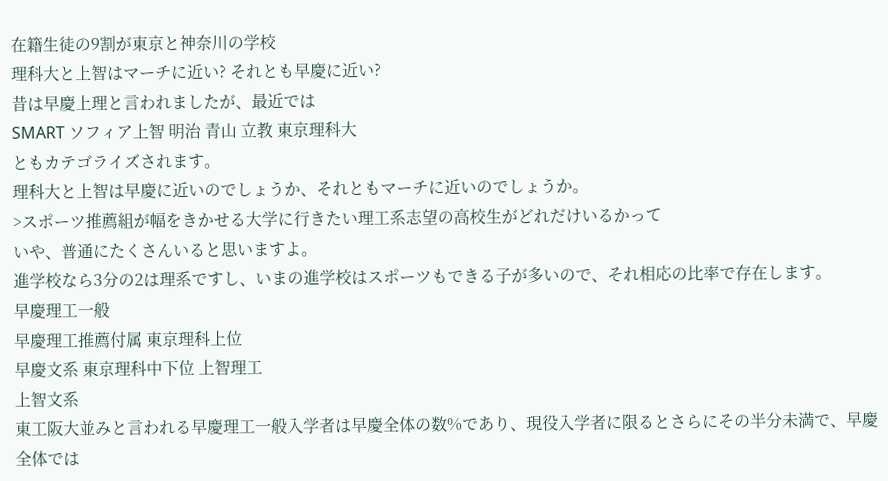在籍生徒の9割が東京と神奈川の学校
理科大と上智はマーチに近い? それとも早慶に近い?
昔は早慶上理と言われましたが、最近では
SMART ソフィア上智 明治 青山 立教 東京理科大
ともカテゴライズされます。
理科大と上智は早慶に近いのでしょうか、それともマーチに近いのでしょうか。
>スポーツ推薦組が幅をきかせる大学に行きたい理工系志望の高校生がどれだけいるかって
いや、普通にたくさんいると思いますよ。
進学校なら3分の2は理系ですし、いまの進学校はスポーツもできる子が多いので、それ相応の比率で存在します。
早慶理工一般
早慶理工推薦付属 東京理科上位
早慶文系 東京理科中下位 上智理工
上智文系
東工阪大並みと言われる早慶理工一般入学者は早慶全体の数%であり、現役入学者に限るとさらにその半分未満で、早慶全体では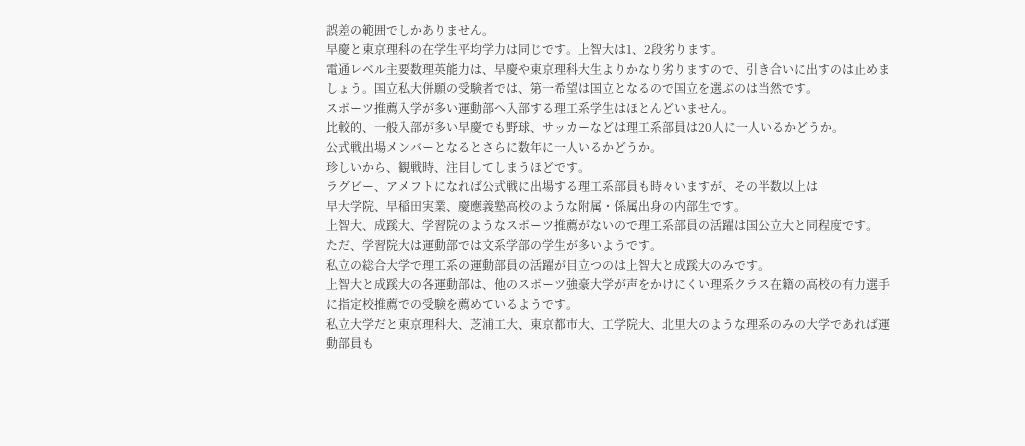誤差の範囲でしかありません。
早慶と東京理科の在学生平均学力は同じです。上智大は1、2段劣ります。
電通レベル主要数理英能力は、早慶や東京理科大生よりかなり劣りますので、引き合いに出すのは止めましょう。国立私大併願の受験者では、第一希望は国立となるので国立を選ぶのは当然です。
スポーツ推薦入学が多い運動部へ入部する理工系学生はほとんどいません。
比較的、一般入部が多い早慶でも野球、サッカーなどは理工系部員は20人に一人いるかどうか。
公式戦出場メンバーとなるとさらに数年に一人いるかどうか。
珍しいから、観戦時、注目してしまうほどです。
ラグビー、アメフトになれば公式戦に出場する理工系部員も時々いますが、その半数以上は
早大学院、早稲田実業、慶應義塾高校のような附属・係属出身の内部生です。
上智大、成蹊大、学習院のようなスポーツ推薦がないので理工系部員の活躍は国公立大と同程度です。
ただ、学習院大は運動部では文系学部の学生が多いようです。
私立の総合大学で理工系の運動部員の活躍が目立つのは上智大と成蹊大のみです。
上智大と成蹊大の各運動部は、他のスポーツ強豪大学が声をかけにくい理系クラス在籍の高校の有力選手に指定校推薦での受験を薦めているようです。
私立大学だと東京理科大、芝浦工大、東京都市大、工学院大、北里大のような理系のみの大学であれば運動部員も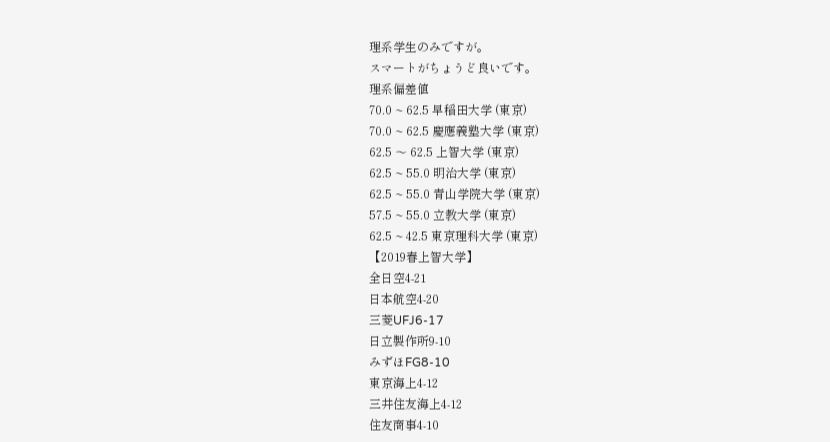理系学生のみですが。
スマートがちょうど良いです。
理系偏差値
70.0 ~ 62.5 早稲田大学 (東京)
70.0 ~ 62.5 慶應義塾大学 (東京)
62.5 〜 62.5 上智大学 (東京)
62.5 ~ 55.0 明治大学 (東京)
62.5 ~ 55.0 青山学院大学 (東京)
57.5 ~ 55.0 立教大学 (東京)
62.5 ~ 42.5 東京理科大学 (東京)
【2019春上智大学】
全日空4-21
日本航空4-20
三菱UFJ6-17
日立製作所9-10
みずほFG8-10
東京海上4-12
三井住友海上4-12
住友商事4-10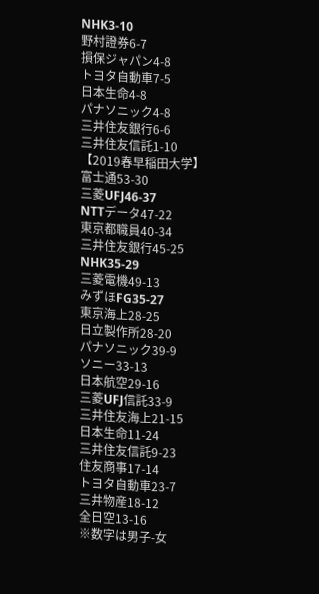NHK3-10
野村證券6-7
損保ジャパン4-8
トヨタ自動車7-5
日本生命4-8
パナソニック4-8
三井住友銀行6-6
三井住友信託1-10
【2019春早稲田大学】
富士通53-30
三菱UFJ46-37
NTTデータ47-22
東京都職員40-34
三井住友銀行45-25
NHK35-29
三菱電機49-13
みずほFG35-27
東京海上28-25
日立製作所28-20
パナソニック39-9
ソニー33-13
日本航空29-16
三菱UFJ信託33-9
三井住友海上21-15
日本生命11-24
三井住友信託9-23
住友商事17-14
トヨタ自動車23-7
三井物産18-12
全日空13-16
※数字は男子-女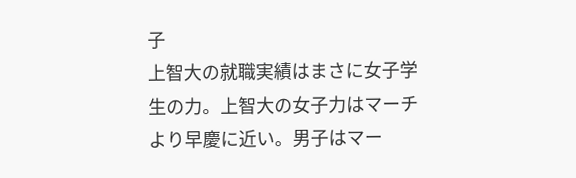子
上智大の就職実績はまさに女子学生の力。上智大の女子力はマーチより早慶に近い。男子はマー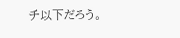チ以下だろう。